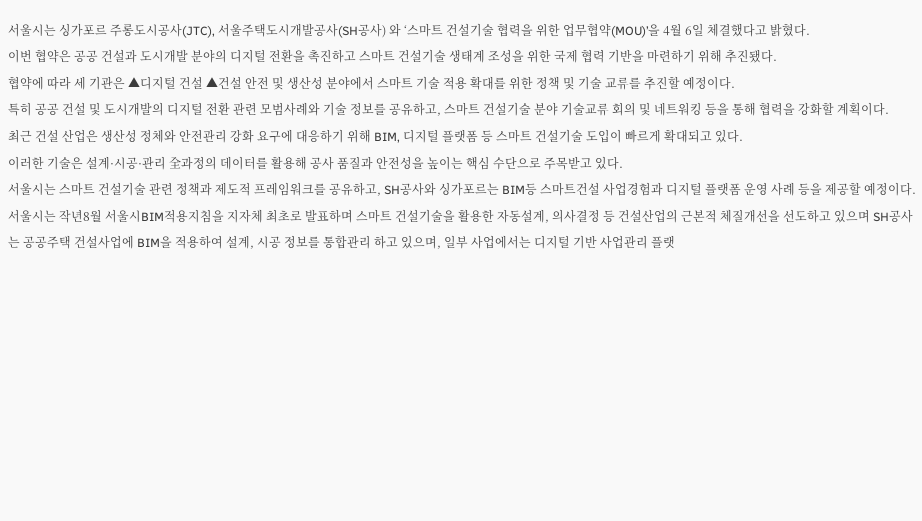서울시는 싱가포르 주롱도시공사(JTC), 서울주택도시개발공사(SH공사) 와 ‘스마트 건설기술 협력을 위한 업무협약(MOU)’을 4월 6일 체결했다고 밝혔다.
이번 협약은 공공 건설과 도시개발 분야의 디지털 전환을 촉진하고 스마트 건설기술 생태계 조성을 위한 국제 협력 기반을 마련하기 위해 추진됐다.
협약에 따라 세 기관은 ▲디지털 건설 ▲건설 안전 및 생산성 분야에서 스마트 기술 적용 확대를 위한 정책 및 기술 교류를 추진할 예정이다.
특히 공공 건설 및 도시개발의 디지털 전환 관련 모범사례와 기술 정보를 공유하고, 스마트 건설기술 분야 기술교류 회의 및 네트워킹 등을 통해 협력을 강화할 계획이다.
최근 건설 산업은 생산성 정체와 안전관리 강화 요구에 대응하기 위해 BIM, 디지털 플랫폼 등 스마트 건설기술 도입이 빠르게 확대되고 있다.
이러한 기술은 설계·시공·관리 全과정의 데이터를 활용해 공사 품질과 안전성을 높이는 핵심 수단으로 주목받고 있다.
서울시는 스마트 건설기술 관련 정책과 제도적 프레임워크를 공유하고, SH공사와 싱가포르는 BIM등 스마트건설 사업경험과 디지털 플랫폼 운영 사례 등을 제공할 예정이다.
서울시는 작년8월 서울시BIM적용지침을 지자체 최초로 발표하며 스마트 건설기술을 활용한 자동설계, 의사결정 등 건설산업의 근본적 체질개선을 선도하고 있으며 SH공사는 공공주택 건설사업에 BIM을 적용하여 설계, 시공 정보를 통합관리 하고 있으며, 일부 사업에서는 디지털 기반 사업관리 플랫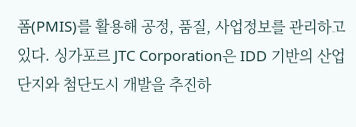폼(PMIS)를 활용해 공정, 품질, 사업정보를 관리하고 있다. 싱가포르 JTC Corporation은 IDD 기반의 산업단지와 첨단도시 개발을 추진하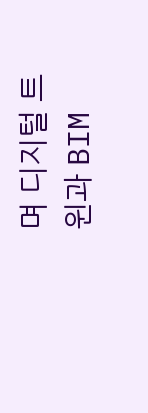며 디지털 트윈과 BIM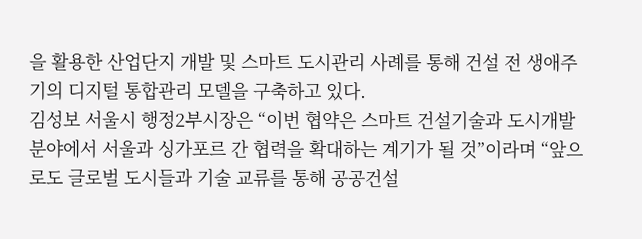을 활용한 산업단지 개발 및 스마트 도시관리 사례를 통해 건설 전 생애주기의 디지털 통합관리 모델을 구축하고 있다.
김성보 서울시 행정2부시장은 “이번 협약은 스마트 건설기술과 도시개발 분야에서 서울과 싱가포르 간 협력을 확대하는 계기가 될 것”이라며 “앞으로도 글로벌 도시들과 기술 교류를 통해 공공건설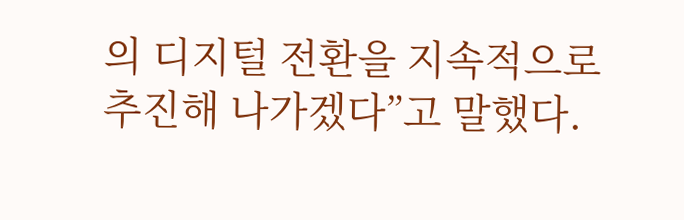의 디지털 전환을 지속적으로 추진해 나가겠다”고 말했다.